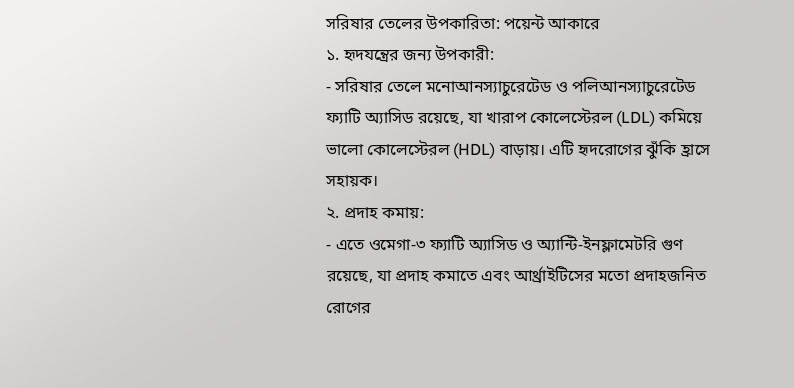সরিষার তেলের উপকারিতা: পয়েন্ট আকারে
১. হৃদযন্ত্রের জন্য উপকারী:
- সরিষার তেলে মনোআনস্যাচুরেটেড ও পলিআনস্যাচুরেটেড ফ্যাটি অ্যাসিড রয়েছে, যা খারাপ কোলেস্টেরল (LDL) কমিয়ে ভালো কোলেস্টেরল (HDL) বাড়ায়। এটি হৃদরোগের ঝুঁকি হ্রাসে সহায়ক।
২. প্রদাহ কমায়:
- এতে ওমেগা-৩ ফ্যাটি অ্যাসিড ও অ্যান্টি-ইনফ্লামেটরি গুণ রয়েছে, যা প্রদাহ কমাতে এবং আর্থ্রাইটিসের মতো প্রদাহজনিত রোগের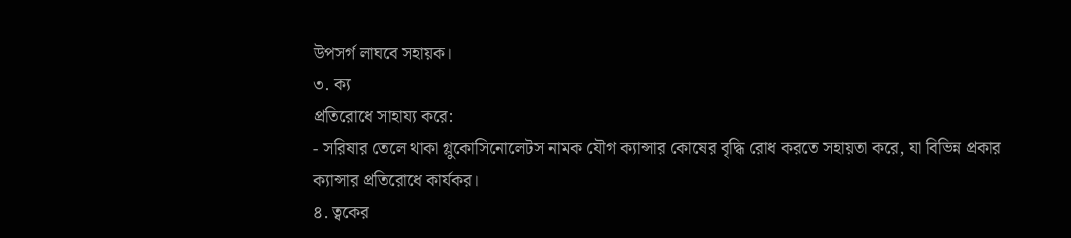উপসর্গ লাঘবে সহায়ক।
৩. ক্য
প্রতিরোধে সাহায্য করে:
- সরিষার তেলে থাকা গ্লুকোসিনোলেটস নামক যৌগ ক্যান্সার কোষের বৃদ্ধি রোধ করতে সহায়তা করে, যা বিভিন্ন প্রকার ক্যান্সার প্রতিরোধে কার্যকর।
৪. ত্বকের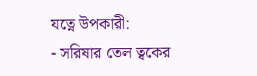যত্নে উপকারী:
- সরিষার তেল ত্বকের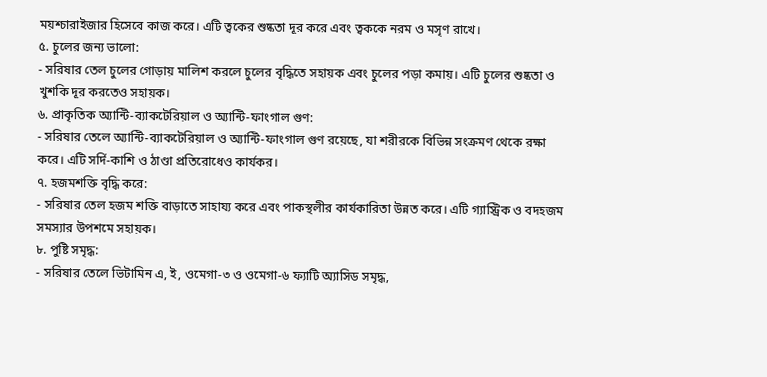ময়শ্চারাইজার হিসেবে কাজ করে। এটি ত্বকের শুষ্কতা দূর করে এবং ত্বককে নরম ও মসৃণ রাখে।
৫. চুলের জন্য ভালো:
- সরিষার তেল চুলের গোড়ায় মালিশ করলে চুলের বৃদ্ধিতে সহায়ক এবং চুলের পড়া কমায়। এটি চুলের শুষ্কতা ও খুশকি দূর করতেও সহায়ক।
৬. প্রাকৃতিক অ্যান্টি-ব্যাকটেরিয়াল ও অ্যান্টি-ফাংগাল গুণ:
- সরিষার তেলে অ্যান্টি-ব্যাকটেরিয়াল ও অ্যান্টি-ফাংগাল গুণ রয়েছে, যা শরীরকে বিভিন্ন সংক্রমণ থেকে রক্ষা করে। এটি সর্দি-কাশি ও ঠাণ্ডা প্রতিরোধেও কার্যকর।
৭. হজমশক্তি বৃদ্ধি করে:
- সরিষার তেল হজম শক্তি বাড়াতে সাহায্য করে এবং পাকস্থলীর কার্যকারিতা উন্নত করে। এটি গ্যাস্ট্রিক ও বদহজম সমস্যার উপশমে সহায়ক।
৮. পুষ্টি সমৃদ্ধ:
- সরিষার তেলে ভিটামিন এ, ই, ওমেগা-৩ ও ওমেগা-৬ ফ্যাটি অ্যাসিড সমৃদ্ধ,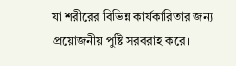যা শরীরের বিভিন্ন কার্যকারিতার জন্য প্রয়োজনীয় পুষ্টি সরবরাহ করে।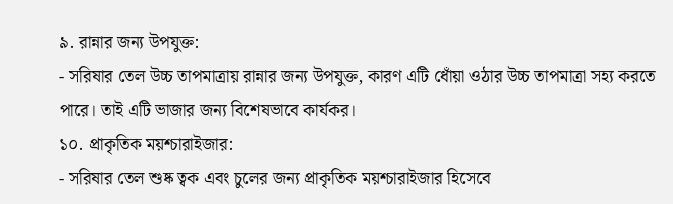৯. রান্নার জন্য উপযুক্ত:
- সরিষার তেল উচ্চ তাপমাত্রায় রান্নার জন্য উপযুক্ত, কারণ এটি ধোঁয়া ওঠার উচ্চ তাপমাত্রা সহ্য করতে পারে। তাই এটি ভাজার জন্য বিশেষভাবে কার্যকর।
১০. প্রাকৃতিক ময়শ্চারাইজার:
- সরিষার তেল শুষ্ক ত্বক এবং চুলের জন্য প্রাকৃতিক ময়শ্চারাইজার হিসেবে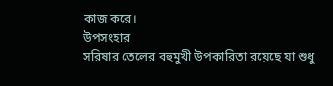কাজ করে।
উপসংহার
সরিষার তেলের বহুমুখী উপকারিতা রয়েছে যা শুধু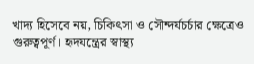খাদ্য হিসেবে নয়, চিকিৎসা ও সৌন্দর্যচর্চার ক্ষেত্রেও গুরুত্বপূর্ণ। হৃদযন্ত্রের স্বাস্থ্য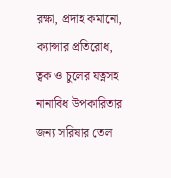রক্ষা, প্রদাহ কমানো, ক্যান্সার প্রতিরোধ, ত্বক ও চুলের যত্নসহ নানাবিধ উপকারিতার জন্য সরিষার তেল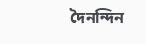দৈনন্দিন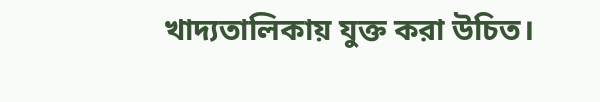খাদ্যতালিকায় যুক্ত করা উচিত।